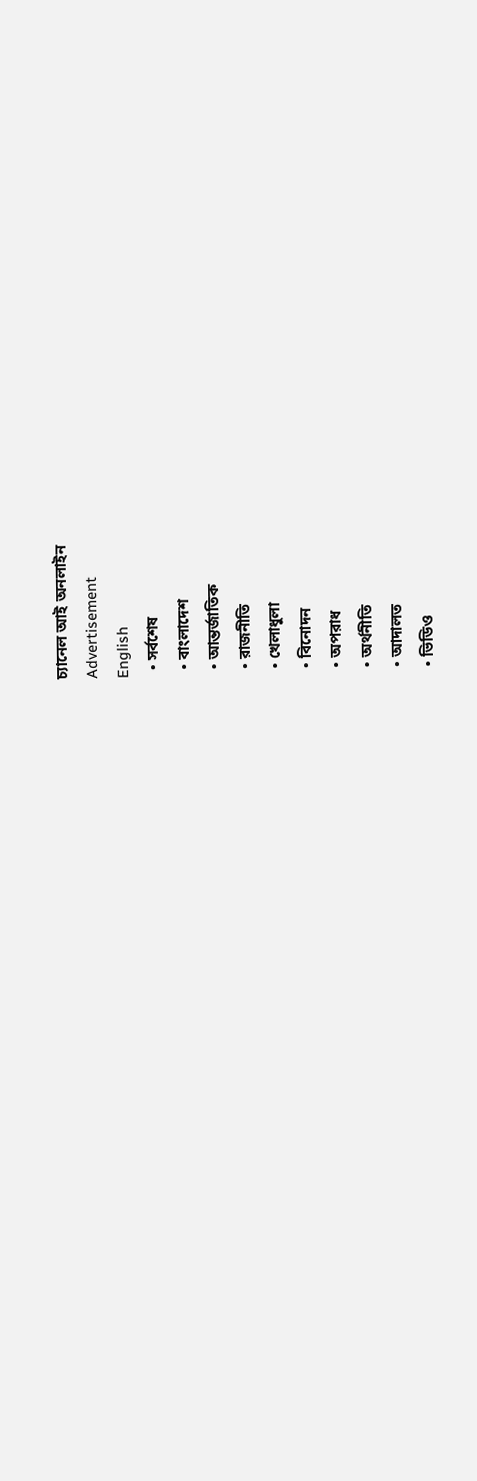চ্যানেল আই অনলাইন
Advertisement
English
  • সর্বশেষ
  • বাংলাদেশ
  • আন্তর্জাতিক
  • রাজনীতি
  • খেলাধুলা
  • বিনোদন
  • অপরাধ
  • অর্থনীতি
  • আদালত
  • ভিডিও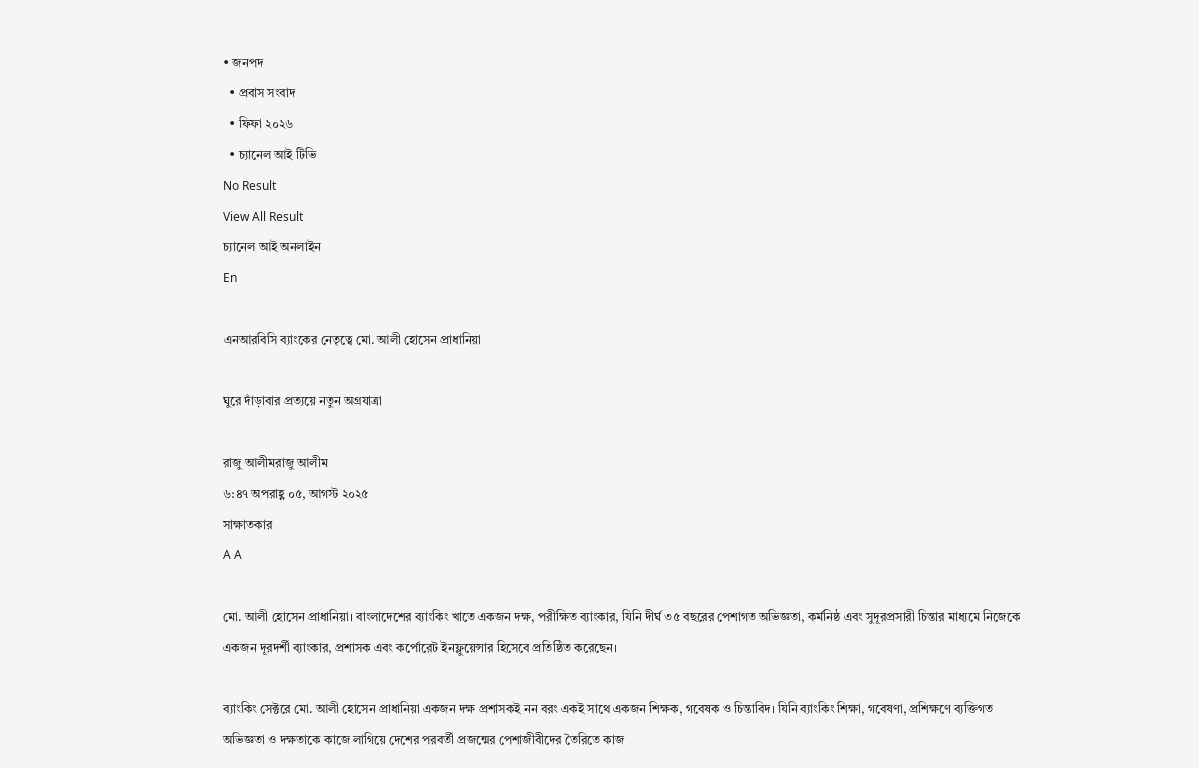• জনপদ
  • প্রবাস সংবাদ
  • ফিফা ২০২৬
  • চ্যানেল আই টিভি
No Result
View All Result
চ্যানেল আই অনলাইন
En

এনআরবিসি ব্যাংকের নেতৃত্বে মো. আলী হোসেন প্রাধানিয়া

ঘুরে দাঁড়াবার প্রত্যয়ে নতুন অগ্রযাত্রা

রাজু আলীমরাজু আলীম
৬:৪৭ অপরাহ্ণ ০৫, আগস্ট ২০২৫
সাক্ষাতকার
A A

মো. আলী হোসেন প্রাধানিয়া। বাংলাদেশের ব্যাংকিং খাতে একজন দক্ষ, পরীক্ষিত ব্যাংকার, যিনি দীর্ঘ ৩৫ বছরের পেশাগত অভিজ্ঞতা, কর্মনিষ্ঠ এবং সুদূরপ্রসারী চিন্তার মাধ্যমে নিজেকে একজন দূরদর্শী ব্যাংকার, প্রশাসক এবং কর্পোরেট ইনফ্লুয়েন্সার হিসেবে প্রতিষ্ঠিত করেছেন।

ব্যাংকিং সেক্টরে মো. আলী হোসেন প্রাধানিয়া একজন দক্ষ প্রশাসকই নন বরং একই সাথে একজন শিক্ষক, গবেষক ও চিন্তাবিদ। যিনি ব্যাংকিং শিক্ষা, গবেষণা, প্রশিক্ষণে ব্যক্তিগত অভিজ্ঞতা ও দক্ষতাকে কাজে লাগিয়ে দেশের পরবর্তী প্রজন্মের পেশাজীবীদের তৈরিতে কাজ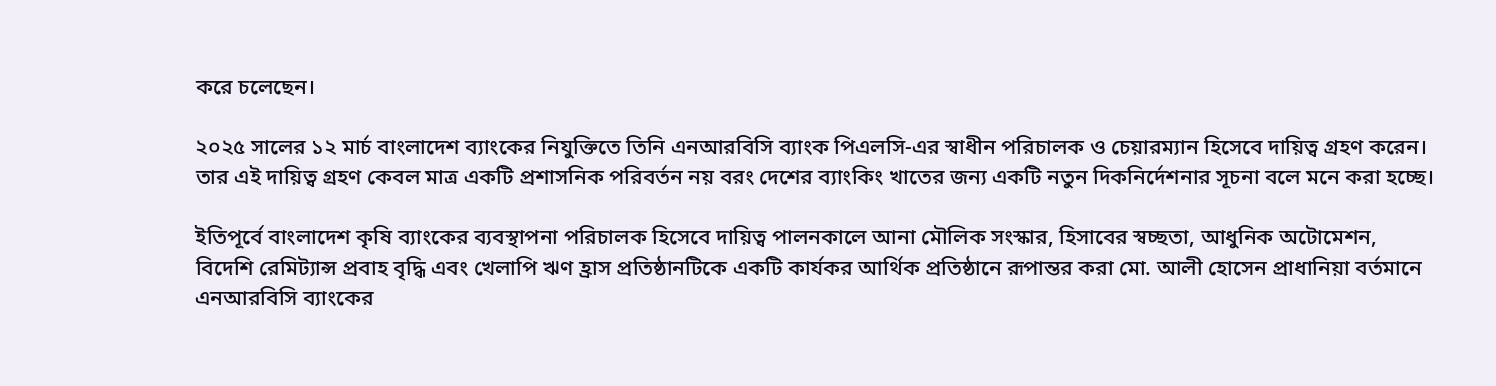করে চলেছেন।

২০২৫ সালের ১২ মার্চ বাংলাদেশ ব্যাংকের নিযুক্তিতে তিনি এনআরবিসি ব্যাংক পিএলসি-এর স্বাধীন পরিচালক ও চেয়ারম্যান হিসেবে দায়িত্ব গ্রহণ করেন। তার এই দায়িত্ব গ্রহণ কেবল মাত্র একটি প্রশাসনিক পরিবর্তন নয় বরং দেশের ব্যাংকিং খাতের জন্য একটি নতুন দিকনির্দেশনার সূচনা বলে মনে করা হচ্ছে।

ইতিপূর্বে বাংলাদেশ কৃষি ব্যাংকের ব্যবস্থাপনা পরিচালক হিসেবে দায়িত্ব পালনকালে আনা মৌলিক সংস্কার, হিসাবের স্বচ্ছতা, আধুনিক অটোমেশন, বিদেশি রেমিট্যান্স প্রবাহ বৃদ্ধি এবং খেলাপি ঋণ হ্রাস প্রতিষ্ঠানটিকে একটি কার্যকর আর্থিক প্রতিষ্ঠানে রূপান্তর করা মো. আলী হোসেন প্রাধানিয়া বর্তমানে এনআরবিসি ব্যাংকের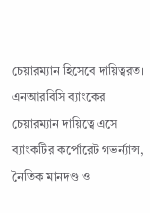চেয়ারম্যান হিসেবে দায়িত্বরত। এনআরবিসি ব্যাংকের চেয়ারম্যান দায়িত্বে এসে ব্যাংকটির কর্পোরেট গভর্ন্যান্স, নৈতিক মানদণ্ড ও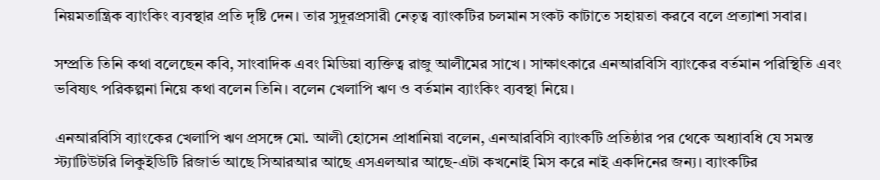নিয়মতান্ত্রিক ব্যাংকিং ব্যবস্থার প্রতি দৃষ্টি দেন। তার সুদূরপ্রসারী নেতৃত্ব ব্যাংকটির চলমান সংকট কাটাতে সহায়তা করবে বলে প্রত্যাশা সবার।

সম্প্রতি তিনি কথা বলেছেন কবি, সাংবাদিক এবং মিডিয়া ব্যক্তিত্ব রাজু আলীমের সাখে। সাক্ষাৎকারে এনআরবিসি ব্যাংকের বর্তমান পরিস্থিতি এবং ভবিষ্যৎ পরিকল্পনা নিয়ে কথা বলেন তিনি। বলেন খেলাপি ঋণ ও বর্তমান ব্যাংকিং ব্যবস্থা নিয়ে।

এনআরবিসি ব্যাংকের খেলাপি ঋণ প্রসঙ্গে মো. আলী হোসেন প্রাধানিয়া বলেন, এনআরবিসি ব্যাংকটি প্রতিষ্ঠার পর থেকে অধ্যাবধি যে সমস্ত স্ট্যাটিউটরি লিকুইডিটি রিজার্ভ আছে সিআরআর আছে এসএলআর আছে-এটা কখনোই মিস করে নাই একদিনের জন্য। ব্যাংকটির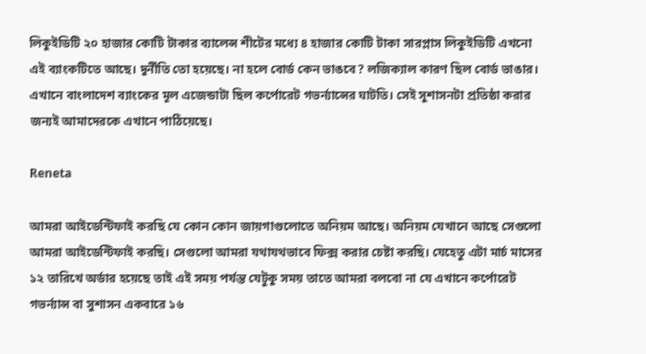লিকুইডিটি ২০ হাজার কোটি টাকার ব্যালেন্স শীটের মধ্যে ৪ হাজার কোটি টাকা সারপ্লাস লিকুইডিটি এখনো এই ব্যাংকটিতে আছে। দুর্নীতি তো হয়েছে। না হলে বোর্ড কেন ভাঙবে? লজিক্যাল কারণ ছিল বোর্ড ভাঙার। এখানে বাংলাদেশ ব্যাংকের মূল এজেন্ডাটা ছিল কর্পোরেট গভর্ন্যান্সের ঘাটতি। সেই সুশাসনটা প্রতিষ্ঠা করার জন্যই আমাদেরকে এখানে পাঠিয়েছে।

Reneta

আমরা আইডেন্টিফাই করছি যে কোন কোন জায়গাগুলোতে অনিয়ম আছে। অনিয়ম যেখানে আছে সেগুলো আমরা আইডেন্টিফাই করছি। সেগুলো আমরা যথাযথভাবে ফিক্স করার চেষ্টা করছি। যেহেতু এটা মার্চ মাসের ১২ তারিখে অর্ডার হয়েছে তাই এই সময় পর্যন্ত যেটুকু সময় তাতে আমরা বলবো না যে এখানে কর্পোরেট গভর্ন্যান্স বা সুশাসন একবারে ১৬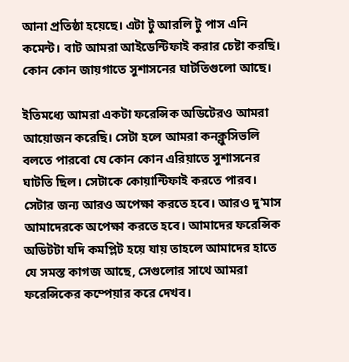আনা প্রতিষ্ঠা হয়েছে। এটা টু আরলি টু পাস এনি কমেন্ট। বাট আমরা আইডেন্টিফাই করার চেষ্টা করছি। কোন কোন জায়গাতে সুশাসনের ঘাটতিগুলো আছে।

ইতিমধ্যে আমরা একটা ফরেন্সিক অডিটেরও আমরা আয়োজন করেছি। সেটা হলে আমরা কনক্লুসিভলি বলতে পারবো যে কোন কোন এরিয়াতে সুশাসনের ঘাটতি ছিল। সেটাকে কোয়ান্টিফাই করতে পারব। সেটার জন্য আরও অপেক্ষা করতে হবে। আরও দু’মাস আমাদেরকে অপেক্ষা করতে হবে। আমাদের ফরেন্সিক অডিটটা যদি কমপ্লিট হয়ে যায় তাহলে আমাদের হাতে যে সমস্ত কাগজ আছে, সেগুলোর সাথে আমরা ফরেন্সিকের কম্পেয়ার করে দেখব।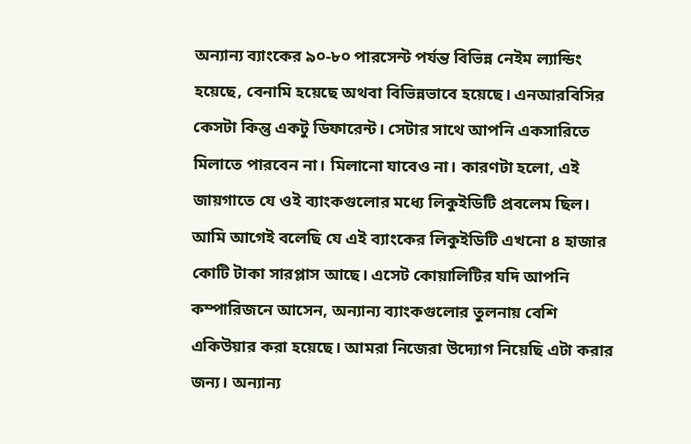অন্যান্য ব্যাংকের ৯০-৮০ পারসেন্ট পর্যন্ত বিভিন্ন নেইম ল্যান্ডিং হয়েছে, বেনামি হয়েছে অথবা বিভিন্নভাবে হয়েছে। এনআরবিসির কেসটা কিন্তু একটু ডিফারেন্ট। সেটার সাথে আপনি একসারিতে মিলাতে পারবেন না। মিলানো যাবেও না। কারণটা হলো, এই জায়গাতে যে ওই ব্যাংকগুলোর মধ্যে লিকুইডিটি প্রবলেম ছিল। আমি আগেই বলেছি যে এই ব্যাংকের লিকুইডিটি এখনো ৪ হাজার কোটি টাকা সারপ্লাস আছে। এসেট কোয়ালিটির যদি আপনি কম্পারিজনে আসেন, অন্যান্য ব্যাংকগুলোর তুলনায় বেশি একিউয়ার করা হয়েছে। আমরা নিজেরা উদ্যোগ নিয়েছি এটা করার জন্য। অন্যান্য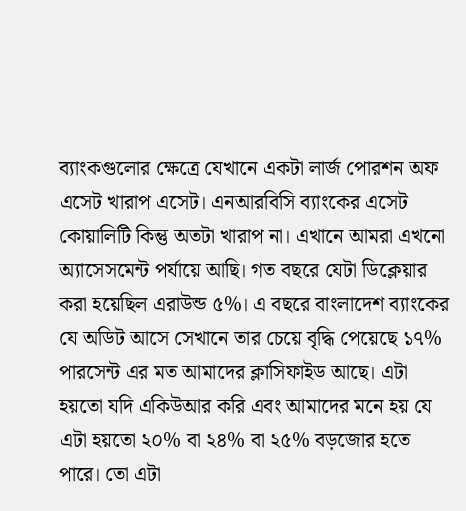ব্যাংকগুলোর ক্ষেত্রে যেখানে একটা লার্জ পোরশন অফ এসেট খারাপ এসেট। এনআরবিসি ব্যাংকের এসেট কোয়ালিটি কিন্তু অতটা খারাপ না। এখানে আমরা এখনো অ্যাসেসমেন্ট পর্যায়ে আছি। গত বছরে যেটা ডিক্লেয়ার করা হয়েছিল এরাউন্ড ৫%। এ বছরে বাংলাদেশ ব্যাংকের যে অডিট আসে সেখানে তার চেয়ে বৃদ্ধি পেয়েছে ১৭% পারসেন্ট এর মত আমাদের ক্লাসিফাইড আছে। এটা হয়তো যদি একিউআর করি এবং আমাদের মনে হয় যে এটা হয়তো ২০% বা ২৪% বা ২৫% বড়জোর হতে পারে। তো এটা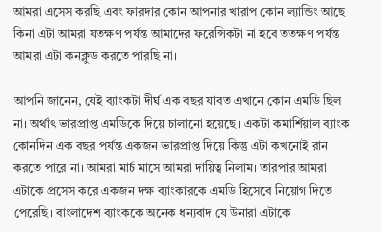আমরা এসেস করছি এবং ফারদার কোন আপনার খারাপ কোন ল্যান্ডিং আছে কিনা এটা আমরা যতক্ষণ পর্যন্ত আমাদের ফরেন্সিকটা না হবে ততক্ষণ পর্যন্ত আমরা এটা কনক্লুড করতে পারছি না।

আপনি জানেন, যেই ব্যাংকটা দীর্ঘ এক বছর যাবত এখানে কোন এমডি ছিল না। অর্থাৎ ভারপ্রাপ্ত এমডিকে দিয়ে চালানো হয়েছে। একটা কমার্শিয়াল ব্যাংক কোনদিন এক বছর পর্যন্ত একজন ভারপ্রাপ্ত দিয়ে কিন্তু এটা কখনোই রান করতে পারে না। আমরা মার্চ মাসে আমরা দায়িত্ব নিলাম। তারপার আমরা এটাকে প্রসেস করে একজন দক্ষ ব্যাংকারকে এমডি হিসেবে নিয়োগ দিতে পেরেছি। বাংলাদেশ ব্যাংককে অনেক ধন্যবাদ যে উনারা এটাকে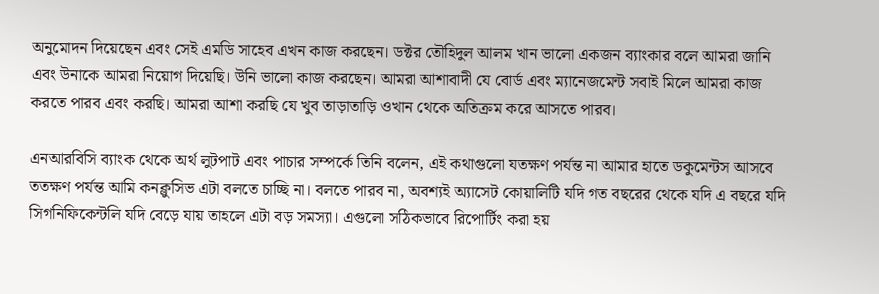অনুমোদন দিয়েছেন এবং সেই এমডি সাহেব এখন কাজ করছেন। ডক্টর তৌহিদুল আলম খান ভালো একজন ব্যাংকার বলে আমরা জানি এবং উনাকে আমরা নিয়োগ দিয়েছি। উনি ভালো কাজ করছেন। আমরা আশাবাদী যে বোর্ড এবং ম্যানেজমেন্ট সবাই মিলে আমরা কাজ করতে পারব এবং করছি। আমরা আশা করছি যে খুব তাড়াতাড়ি ওখান থেকে অতিক্রম করে আসতে পারব।

এনআরবিসি ব্যাংক থেকে অর্থ লুটপাট এবং পাচার সম্পর্কে তিনি বলেন, এই কথাগুলো যতক্ষণ পর্যন্ত না আমার হাতে ডকুমেন্টস আসবে ততক্ষণ পর্যন্ত আমি কনক্লুসিভ এটা বলতে চাচ্ছি না। বলতে পারব না, অবশ্যই অ্যাসেট কোয়ালিটি যদি গত বছরের থেকে যদি এ বছরে যদি সিগনিফিকেন্টলি যদি বেড়ে যায় তাহলে এটা বড় সমস্যা। এগুলো সঠিকভাবে রিপোর্টিং করা হয়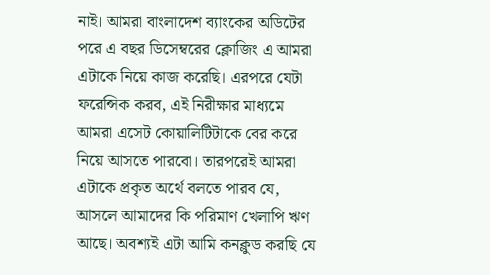নাই। আমরা বাংলাদেশ ব্যাংকের অডিটের পরে এ বছর ডিসেম্বরের ক্লোজিং এ আমরা এটাকে নিয়ে কাজ করেছি। এরপরে যেটা ফরেন্সিক করব, এই নিরীক্ষার মাধ্যমে আমরা এসেট কোয়ালিটিটাকে বের করে নিয়ে আসতে পারবো। তারপরেই আমরা এটাকে প্রকৃত অর্থে বলতে পারব যে, আসলে আমাদের কি পরিমাণ খেলাপি ঋণ আছে। অবশ্যই এটা আমি কনক্লুড করছি যে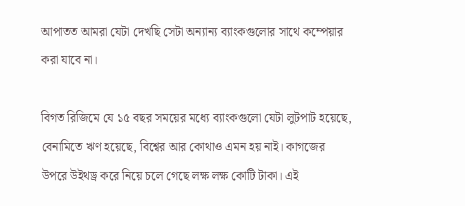আপাতত আমরা যেটা দেখছি সেটা অন্যান্য ব্যাংকগুলোর সাথে কম্পেয়ার করা যাবে না।

বিগত রিজিমে যে ১৫ বছর সময়ের মধ্যে ব্যাংকগুলো যেটা লুটপাট হয়েছে, বেনামিতে ঋণ হয়েছে, বিশ্বের আর কোথাও এমন হয় নাই। কাগজের উপরে উইথড্র করে নিয়ে চলে গেছে লক্ষ লক্ষ কোটি টাকা। এই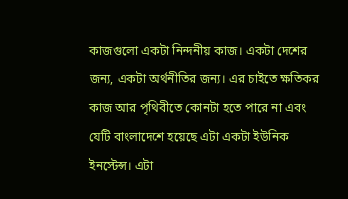কাজগুলো একটা নিন্দনীয় কাজ। একটা দেশের জন্য, একটা অর্থনীতির জন্য। এর চাইতে ক্ষতিকর কাজ আর পৃথিবীতে কোনটা হতে পারে না এবং যেটি বাংলাদেশে হয়েছে এটা একটা ইউনিক ইনস্টেন্স। এটা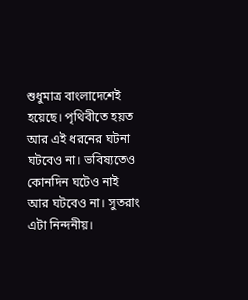শুধুমাত্র বাংলাদেশেই হয়েছে। পৃথিবীতে হয়ত আর এই ধরনের ঘটনা ঘটবেও না। ভবিষ্যতেও কোনদিন ঘটেও নাই আর ঘটবেও না। সুতরাং এটা নিন্দনীয়।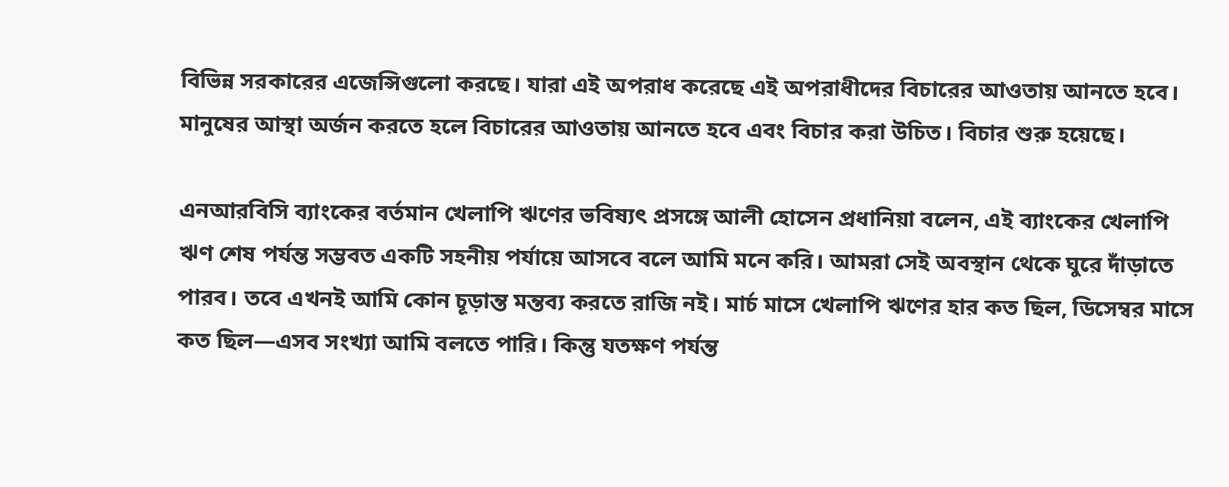বিভিন্ন সরকারের এজেন্সিগুলো করছে। যারা এই অপরাধ করেছে এই অপরাধীদের বিচারের আওতায় আনতে হবে। মানুষের আস্থা অর্জন করতে হলে বিচারের আওতায় আনতে হবে এবং বিচার করা উচিত। বিচার শুরু হয়েছে।

এনআরবিসি ব্যাংকের বর্তমান খেলাপি ঋণের ভবিষ্যৎ প্রসঙ্গে আলী হোসেন প্রধানিয়া বলেন, এই ব্যাংকের খেলাপি ঋণ শেষ পর্যন্ত সম্ভবত একটি সহনীয় পর্যায়ে আসবে বলে আমি মনে করি। আমরা সেই অবস্থান থেকে ঘুরে দাঁড়াতে পারব। তবে এখনই আমি কোন চূড়ান্ত মন্তব্য করতে রাজি নই। মার্চ মাসে খেলাপি ঋণের হার কত ছিল, ডিসেম্বর মাসে কত ছিল—এসব সংখ্যা আমি বলতে পারি। কিন্তু যতক্ষণ পর্যন্ত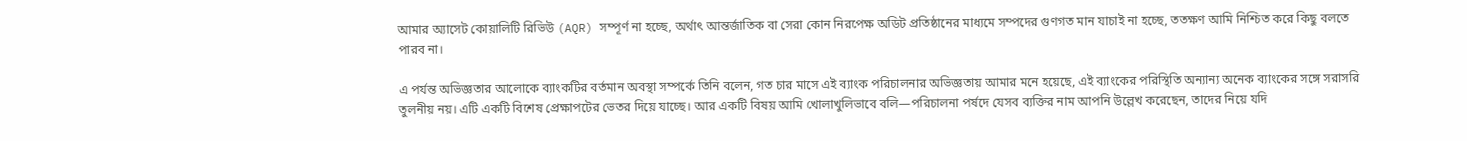আমার অ্যাসেট কোয়ালিটি রিভিউ (AQR) সম্পূর্ণ না হচ্ছে, অর্থাৎ আন্তর্জাতিক বা সেরা কোন নিরপেক্ষ অডিট প্রতিষ্ঠানের মাধ্যমে সম্পদের গুণগত মান যাচাই না হচ্ছে, ততক্ষণ আমি নিশ্চিত করে কিছু বলতে পারব না।

এ পর্যন্ত অভিজ্ঞতার আলোকে ব্যাংকটির বর্তমান অবস্থা সম্পর্কে তিনি বলেন, গত চার মাসে এই ব্যাংক পরিচালনার অভিজ্ঞতায় আমার মনে হয়েছে, এই ব্যাংকের পরিস্থিতি অন্যান্য অনেক ব্যাংকের সঙ্গে সরাসরি তুলনীয় নয়। এটি একটি বিশেষ প্রেক্ষাপটের ভেতর দিয়ে যাচ্ছে। আর একটি বিষয় আমি খোলাখুলিভাবে বলি—পরিচালনা পর্ষদে যেসব ব্যক্তির নাম আপনি উল্লেখ করেছেন, তাদের নিয়ে যদি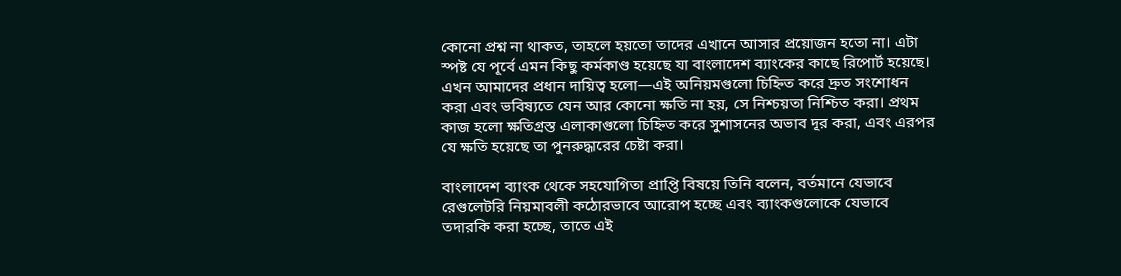কোনো প্রশ্ন না থাকত, তাহলে হয়তো তাদের এখানে আসার প্রয়োজন হতো না। এটা স্পষ্ট যে পূর্বে এমন কিছু কর্মকাণ্ড হয়েছে যা বাংলাদেশ ব্যাংকের কাছে রিপোর্ট হয়েছে। এখন আমাদের প্রধান দায়িত্ব হলো—এই অনিয়মগুলো চিহ্নিত করে দ্রুত সংশোধন করা এবং ভবিষ্যতে যেন আর কোনো ক্ষতি না হয়, সে নিশ্চয়তা নিশ্চিত করা। প্রথম কাজ হলো ক্ষতিগ্রস্ত এলাকাগুলো চিহ্নিত করে সুশাসনের অভাব দূর করা, এবং এরপর যে ক্ষতি হয়েছে তা পুনরুদ্ধারের চেষ্টা করা।

বাংলাদেশ ব্যাংক থেকে সহযোগিতা প্রাপ্তি বিষয়ে তিনি বলেন, বর্তমানে যেভাবে রেগুলেটরি নিয়মাবলী কঠোরভাবে আরোপ হচ্ছে এবং ব্যাংকগুলোকে যেভাবে তদারকি করা হচ্ছে, তাতে এই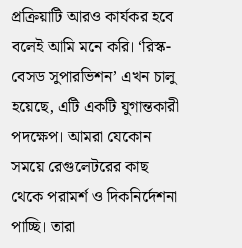প্রক্রিয়াটি আরও কার্যকর হবে বলেই আমি মনে করি। ‘রিস্ক-বেসড সুপারভিশন’ এখন চালু হয়েছে, এটি একটি যুগান্তকারী পদক্ষেপ। আমরা যেকোন সময়ে রেগুলেটরের কাছ থেকে পরামর্শ ও দিকনির্দেশনা পাচ্ছি। তারা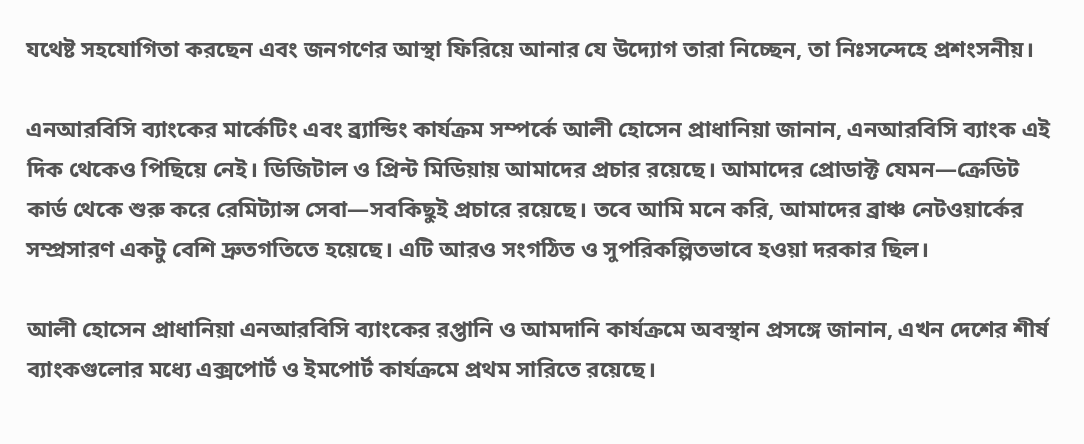যথেষ্ট সহযোগিতা করছেন এবং জনগণের আস্থা ফিরিয়ে আনার যে উদ্যোগ তারা নিচ্ছেন, তা নিঃসন্দেহে প্রশংসনীয়।

এনআরবিসি ব্যাংকের মার্কেটিং এবং ব্র্যান্ডিং কার্যক্রম সম্পর্কে আলী হোসেন প্রাধানিয়া জানান, এনআরবিসি ব্যাংক এই দিক থেকেও পিছিয়ে নেই। ডিজিটাল ও প্রিন্ট মিডিয়ায় আমাদের প্রচার রয়েছে। আমাদের প্রোডাক্ট যেমন—ক্রেডিট কার্ড থেকে শুরু করে রেমিট্যান্স সেবা—সবকিছুই প্রচারে রয়েছে। তবে আমি মনে করি, আমাদের ব্রাঞ্চ নেটওয়ার্কের সম্প্রসারণ একটু বেশি দ্রুতগতিতে হয়েছে। এটি আরও সংগঠিত ও সুপরিকল্পিতভাবে হওয়া দরকার ছিল।

আলী হোসেন প্রাধানিয়া এনআরবিসি ব্যাংকের রপ্তানি ও আমদানি কার্যক্রমে অবস্থান প্রসঙ্গে জানান, এখন দেশের শীর্ষ ব্যাংকগুলোর মধ্যে এক্সপোর্ট ও ইমপোর্ট কার্যক্রমে প্রথম সারিতে রয়েছে।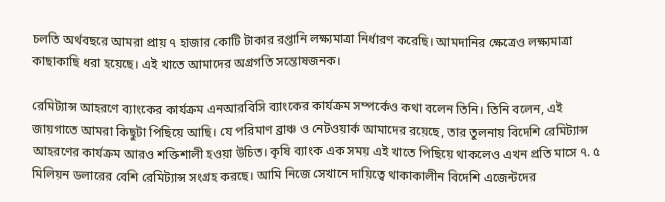চলতি অর্থবছরে আমরা প্রায় ৭ হাজার কোটি টাকার রপ্তানি লক্ষ্যমাত্রা নির্ধারণ করেছি। আমদানির ক্ষেত্রেও লক্ষ্যমাত্রা কাছাকাছি ধরা হয়েছে। এই খাতে আমাদের অগ্রগতি সন্তোষজনক।

রেমিট্যান্স আহরণে ব্যাংকের কার্যক্রম এনআরবিসি ব্যাংকের কার্যক্রম সম্পর্কেও কথা বলেন তিনি। তিনি বলেন, এই জায়গাতে আমরা কিছুটা পিছিয়ে আছি। যে পরিমাণ ব্রাঞ্চ ও নেটওয়ার্ক আমাদের রয়েছে, তার তুলনায় বিদেশি রেমিট্যান্স আহরণের কার্যক্রম আরও শক্তিশালী হওয়া উচিত। কৃষি ব্যাংক এক সময় এই খাতে পিছিয়ে থাকলেও এখন প্রতি মাসে ৭. ৫ মিলিয়ন ডলারের বেশি রেমিট্যান্স সংগ্রহ করছে। আমি নিজে সেখানে দায়িত্বে থাকাকালীন বিদেশি এজেন্টদের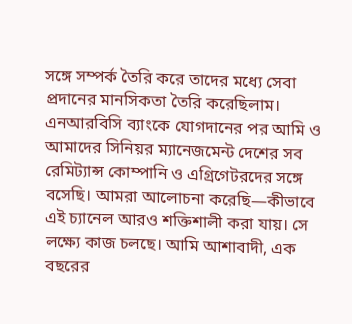সঙ্গে সম্পর্ক তৈরি করে তাদের মধ্যে সেবা প্রদানের মানসিকতা তৈরি করেছিলাম। এনআরবিসি ব্যাংকে যোগদানের পর আমি ও আমাদের সিনিয়র ম্যানেজমেন্ট দেশের সব রেমিট্যান্স কোম্পানি ও এগ্রিগেটরদের সঙ্গে বসেছি। আমরা আলোচনা করেছি—কীভাবে এই চ্যানেল আরও শক্তিশালী করা যায়। সে লক্ষ্যে কাজ চলছে। আমি আশাবাদী, এক বছরের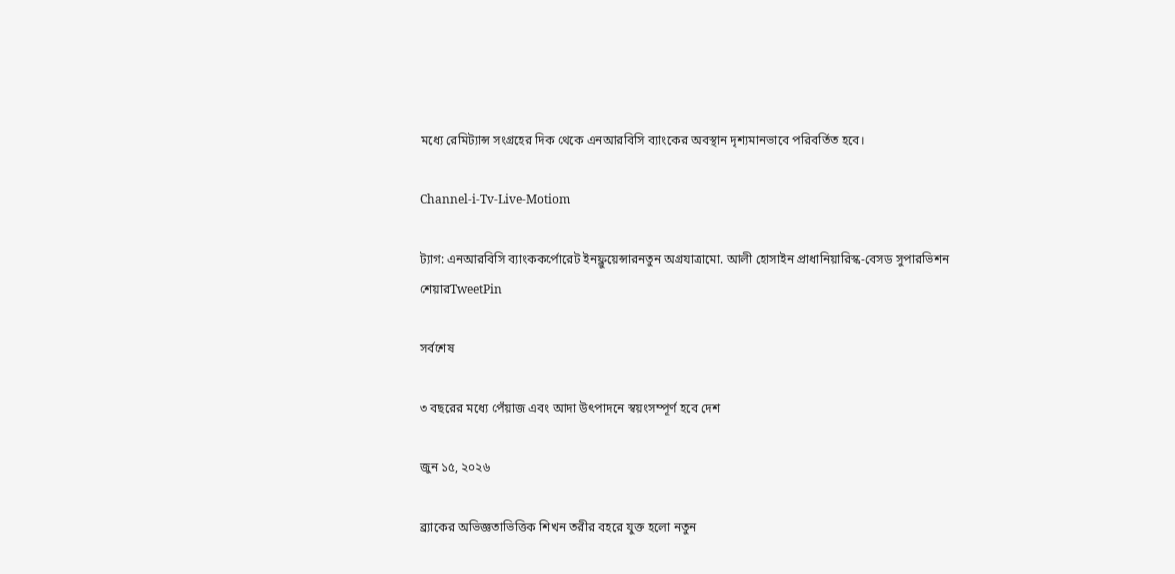মধ্যে রেমিট্যান্স সংগ্রহের দিক থেকে এনআরবিসি ব্যাংকের অবস্থান দৃশ্যমানভাবে পরিবর্তিত হবে।

Channel-i-Tv-Live-Motiom

ট্যাগ: এনআরবিসি ব্যাংককর্পোরেট ইনফ্লুয়েন্সারনতুন অগ্রযাত্রামো. আলী হোসাইন প্রাধানিয়ারিস্ক-বেসড সুপারভিশন
শেয়ারTweetPin

সর্বশেষ

৩ বছরের মধ্যে পেঁয়াজ এবং আদা উৎপাদনে স্বয়ংসম্পূর্ণ হবে দেশ

জুন ১৫, ২০২৬

ব্র্যাকের অভিজ্ঞতাভিত্তিক শিখন তরীর বহরে যুক্ত হলো নতুন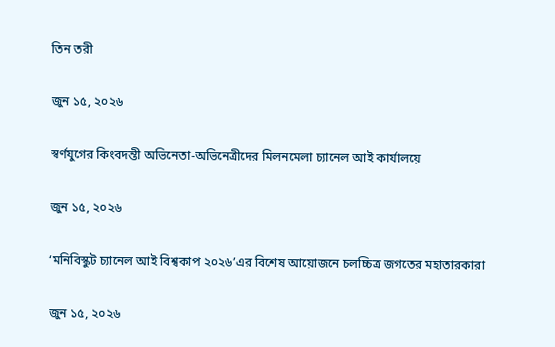তিন তরী

জুন ১৫, ২০২৬

স্বর্ণযুগের কিংবদন্তী অভিনেতা-অভিনেত্রীদের মিলনমেলা চ্যানেল আই কার্যালয়ে

জুন ১৫, ২০২৬

‘মনিবিস্কুট চ্যানেল আই বিশ্বকাপ ২০২৬’এর বিশেষ আয়োজনে চলচ্চিত্র জগতের মহাতারকারা

জুন ১৫, ২০২৬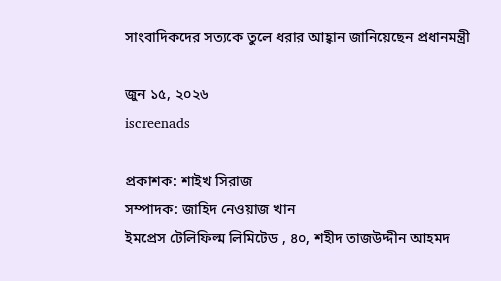সাংবাদিকদের সত্যকে তুলে ধরার আহ্বান জানিয়েছেন প্রধানমন্ত্রী

জুন ১৫, ২০২৬
iscreenads

প্রকাশক: শাইখ সিরাজ
সম্পাদক: জাহিদ নেওয়াজ খান
ইমপ্রেস টেলিফিল্ম লিমিটেড , ৪০, শহীদ তাজউদ্দীন আহমদ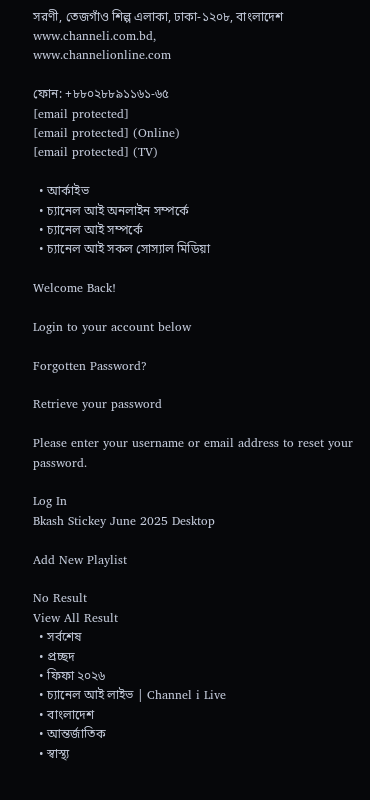সরণী, তেজগাঁও শিল্প এলাকা, ঢাকা-১২০৮, বাংলাদেশ
www.channeli.com.bd,
www.channelionline.com

ফোন: +৮৮০২৮৮৯১১৬১-৬৫
[email protected]
[email protected] (Online)
[email protected] (TV)

  • আর্কাইভ
  • চ্যানেল আই অনলাইন সম্পর্কে
  • চ্যানেল আই সম্পর্কে
  • চ্যানেল আই সকল সোস্যাল মিডিয়া

Welcome Back!

Login to your account below

Forgotten Password?

Retrieve your password

Please enter your username or email address to reset your password.

Log In
Bkash Stickey June 2025 Desktop

Add New Playlist

No Result
View All Result
  • সর্বশেষ
  • প্রচ্ছদ
  • ফিফা ২০২৬
  • চ্যানেল আই লাইভ | Channel i Live
  • বাংলাদেশ
  • আন্তর্জাতিক
  • স্বাস্থ্য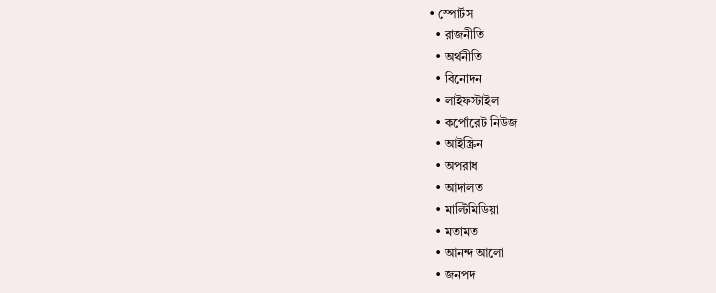• স্পোর্টস
  • রাজনীতি
  • অর্থনীতি
  • বিনোদন
  • লাইফস্টাইল
  • কর্পোরেট নিউজ
  • আইস্ক্রিন
  • অপরাধ
  • আদালত
  • মাল্টিমিডিয়া
  • মতামত
  • আনন্দ আলো
  • জনপদ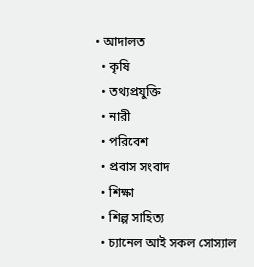• আদালত
  • কৃষি
  • তথ্যপ্রযুক্তি
  • নারী
  • পরিবেশ
  • প্রবাস সংবাদ
  • শিক্ষা
  • শিল্প সাহিত্য
  • চ্যানেল আই সকল সোস্যাল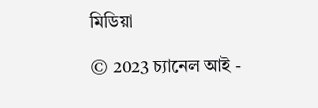মিডিয়া

© 2023 চ্যানেল আই -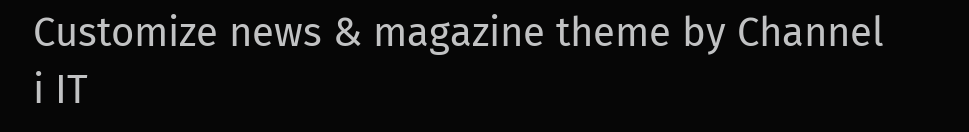Customize news & magazine theme by Channel i IT